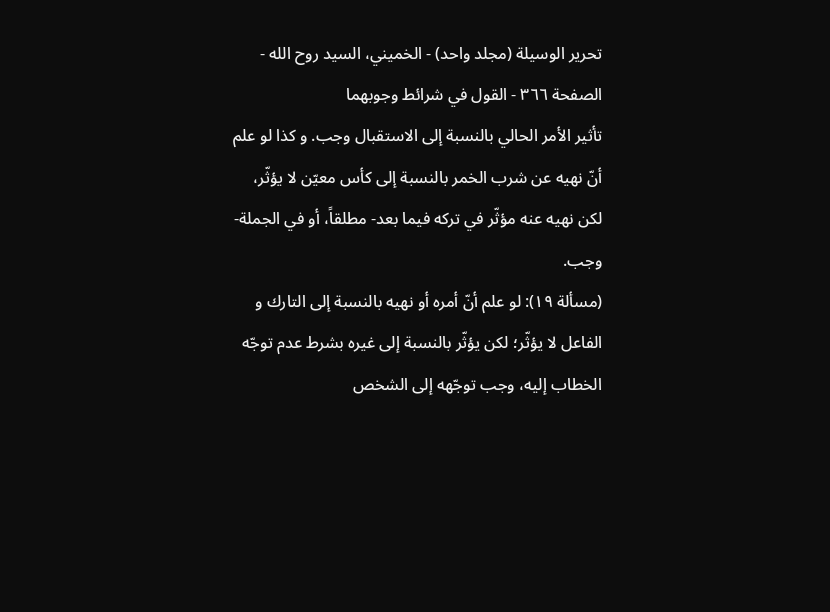تحرير الوسيلة (مجلد واحد) - الخميني، السيد روح الله - الصفحة ٣٦٦ - القول في شرائط وجوبهما
تأثير الأمر الحالي بالنسبة إلى الاستقبال وجب. و كذا لو علم أنّ نهيه عن شرب الخمر بالنسبة إلى كأس معيّن لا يؤثّر، لكن نهيه عنه مؤثّر في تركه فيما بعد- مطلقاً، أو في الجملة- وجب.
(مسألة ١٩): لو علم أنّ أمره أو نهيه بالنسبة إلى التارك و الفاعل لا يؤثّر؛ لكن يؤثّر بالنسبة إلى غيره بشرط عدم توجّه الخطاب إليه، وجب توجّهه إلى الشخص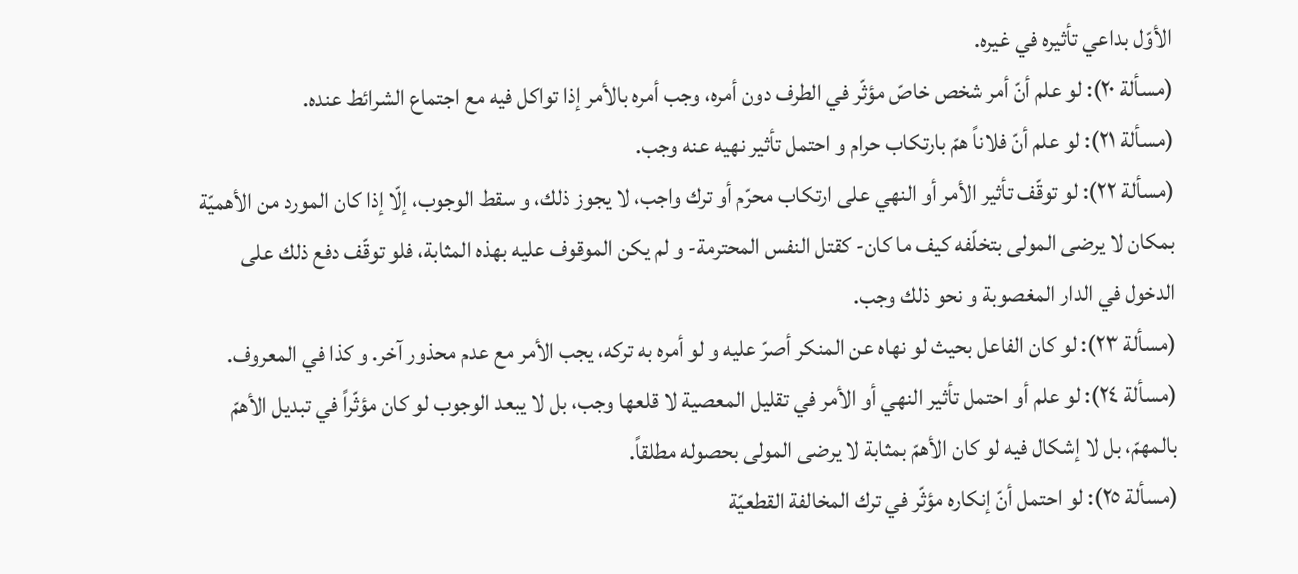الأوّل بداعي تأثيره في غيره.
(مسألة ٢٠): لو علم أنّ أمر شخص خاصّ مؤثّر في الطرف دون أمره، وجب أمره بالأمر إذا تواكل فيه مع اجتماع الشرائط عنده.
(مسألة ٢١): لو علم أنّ فلاناً همّ بارتكاب حرام و احتمل تأثير نهيه عنه وجب.
(مسألة ٢٢): لو توقّف تأثير الأمر أو النهي على ارتكاب محرّم أو ترك واجب، لا يجوز ذلك، و سقط الوجوب، إلّا إذا كان المورد من الأهميّة بمكان لا يرضى المولى بتخلّفه كيف ما كان- كقتل النفس المحترمة- و لم يكن الموقوف عليه بهذه المثابة، فلو توقّف دفع ذلك على الدخول في الدار المغصوبة و نحو ذلك وجب.
(مسألة ٢٣): لو كان الفاعل بحيث لو نهاه عن المنكر أصرّ عليه و لو أمره به تركه، يجب الأمر مع عدم محذور آخر. و كذا في المعروف.
(مسألة ٢٤): لو علم أو احتمل تأثير النهي أو الأمر في تقليل المعصية لا قلعها وجب، بل لا يبعد الوجوب لو كان مؤثّراً في تبديل الأهمّ بالمهمّ، بل لا إشكال فيه لو كان الأهمّ بمثابة لا يرضى المولى بحصوله مطلقاً.
(مسألة ٢٥): لو احتمل أنّ إنكاره مؤثّر في ترك المخالفة القطعيّة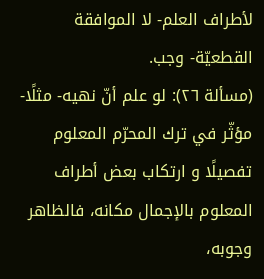لأطراف العلم- لا الموافقة القطعيّة- وجب.
(مسألة ٢٦): لو علم أنّ نهيه- مثلًا- مؤثّر في ترك المحرّم المعلوم تفصيلًا و ارتكاب بعض أطراف المعلوم بالإجمال مكانه، فالظاهر وجوبه،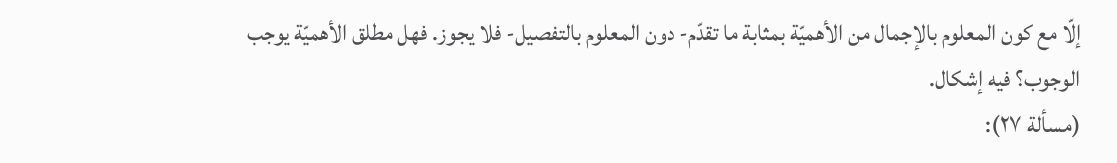إلّا مع كون المعلوم بالإجمال من الأهميّة بمثابة ما تقدّم- دون المعلوم بالتفصيل- فلا يجوز. فهل مطلق الأهميّة يوجب الوجوب؟ فيه إشكال.
(مسألة ٢٧):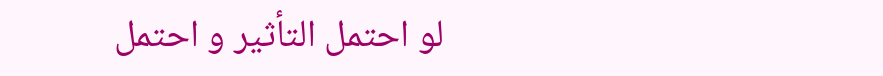لو احتمل التأثير و احتمل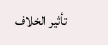تأثير الخلاف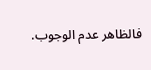فالظاهر عدم الوجوب.